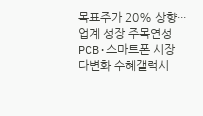목표주가 20% 상향···업계 성장 주목연성PCB·스마트폰 시장 다변화 수혜갤럭시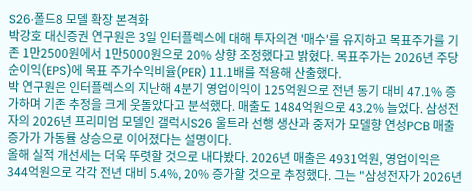S26·폴드8 모델 확장 본격화
박강호 대신증권 연구원은 3일 인터플렉스에 대해 투자의견 '매수'를 유지하고 목표주가를 기존 1만2500원에서 1만5000원으로 20% 상향 조정했다고 밝혔다. 목표주가는 2026년 주당순이익(EPS)에 목표 주가수익비율(PER) 11.1배를 적용해 산출했다.
박 연구원은 인터플렉스의 지난해 4분기 영업이익이 125억원으로 전년 동기 대비 47.1% 증가하며 기존 추정을 크게 웃돌았다고 분석했다. 매출도 1484억원으로 43.2% 늘었다. 삼성전자의 2026년 프리미엄 모델인 갤럭시S26 울트라 선행 생산과 중저가 모델향 연성PCB 매출 증가가 가동률 상승으로 이어졌다는 설명이다.
올해 실적 개선세는 더욱 뚜렷할 것으로 내다봤다. 2026년 매출은 4931억원, 영업이익은 344억원으로 각각 전년 대비 5.4%, 20% 증가할 것으로 추정했다. 그는 "삼성전자가 2026년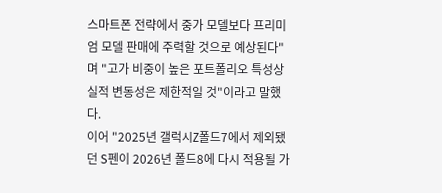스마트폰 전략에서 중가 모델보다 프리미엄 모델 판매에 주력할 것으로 예상된다"며 "고가 비중이 높은 포트폴리오 특성상 실적 변동성은 제한적일 것"이라고 말했다.
이어 "2025년 갤럭시Z폴드7에서 제외됐던 S펜이 2026년 폴드8에 다시 적용될 가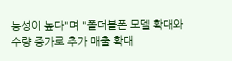능성이 높다"며 "폴더블폰 모델 확대와 수량 증가로 추가 매출 확대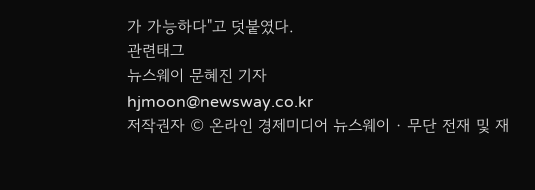가 가능하다"고 덧붙였다.
관련태그
뉴스웨이 문혜진 기자
hjmoon@newsway.co.kr
저작권자 © 온라인 경제미디어 뉴스웨이 · 무단 전재 및 재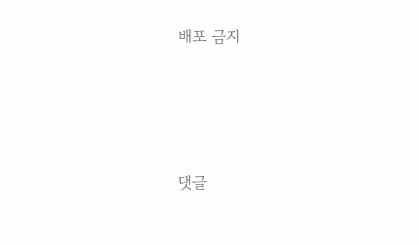배포 금지





댓글